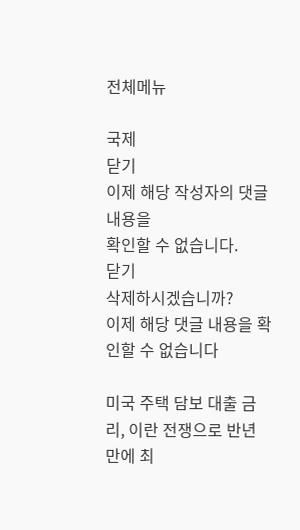전체메뉴

국제
닫기
이제 해당 작성자의 댓글 내용을
확인할 수 없습니다.
닫기
삭제하시겠습니까?
이제 해당 댓글 내용을 확인할 수 없습니다

미국 주택 담보 대출 금리, 이란 전쟁으로 반년 만에 최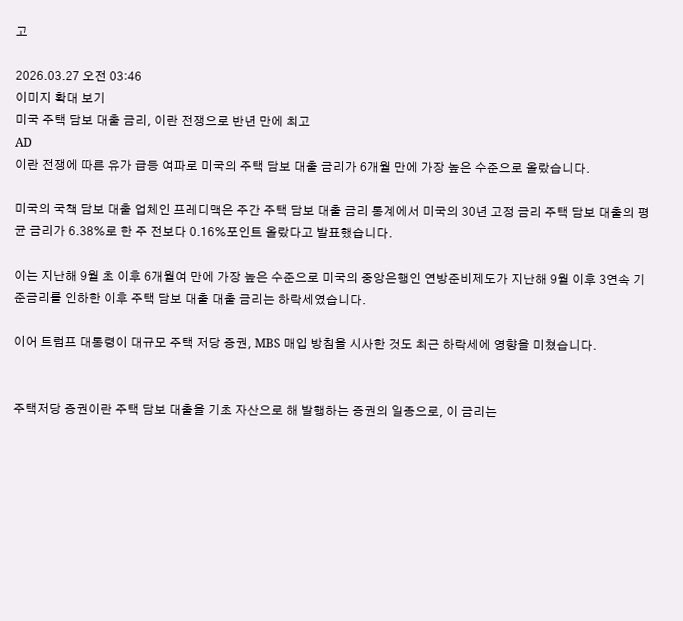고

2026.03.27 오전 03:46
이미지 확대 보기
미국 주택 담보 대출 금리, 이란 전쟁으로 반년 만에 최고
AD
이란 전쟁에 따른 유가 급등 여파로 미국의 주택 담보 대출 금리가 6개월 만에 가장 높은 수준으로 올랐습니다.

미국의 국책 담보 대출 업체인 프레디맥은 주간 주택 담보 대출 금리 통계에서 미국의 30년 고정 금리 주택 담보 대출의 평균 금리가 6.38%로 한 주 전보다 0.16%포인트 올랐다고 발표했습니다.

이는 지난해 9월 초 이후 6개월여 만에 가장 높은 수준으로 미국의 중앙은행인 연방준비제도가 지난해 9월 이후 3연속 기준금리를 인하한 이후 주택 담보 대출 대출 금리는 하락세였습니다.

이어 트럼프 대통령이 대규모 주택 저당 증권, MBS 매입 방침을 시사한 것도 최근 하락세에 영향을 미쳤습니다.


주택저당 증권이란 주택 담보 대출을 기초 자산으로 해 발행하는 증권의 일종으로, 이 금리는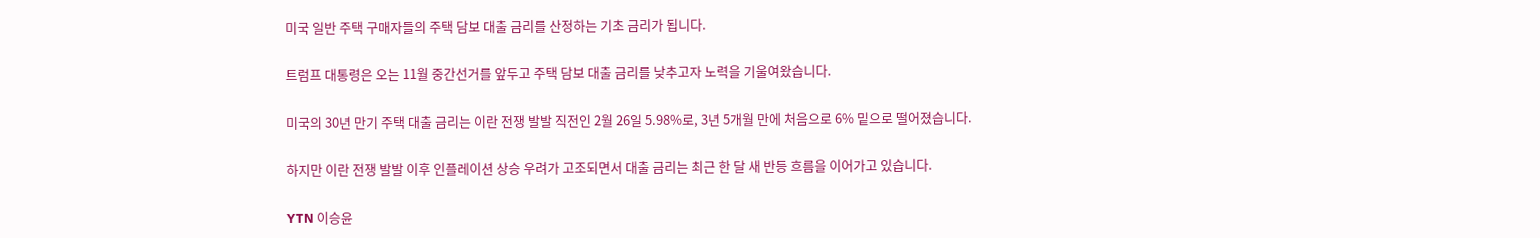미국 일반 주택 구매자들의 주택 담보 대출 금리를 산정하는 기초 금리가 됩니다.

트럼프 대통령은 오는 11월 중간선거를 앞두고 주택 담보 대출 금리를 낮추고자 노력을 기울여왔습니다.

미국의 30년 만기 주택 대출 금리는 이란 전쟁 발발 직전인 2월 26일 5.98%로, 3년 5개월 만에 처음으로 6% 밑으로 떨어졌습니다.

하지만 이란 전쟁 발발 이후 인플레이션 상승 우려가 고조되면서 대출 금리는 최근 한 달 새 반등 흐름을 이어가고 있습니다.

YTN 이승윤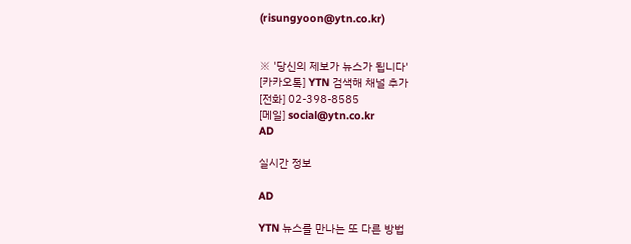(risungyoon@ytn.co.kr)


※ '당신의 제보가 뉴스가 됩니다'
[카카오톡] YTN 검색해 채널 추가
[전화] 02-398-8585
[메일] social@ytn.co.kr
AD

실시간 정보

AD

YTN 뉴스를 만나는 또 다른 방법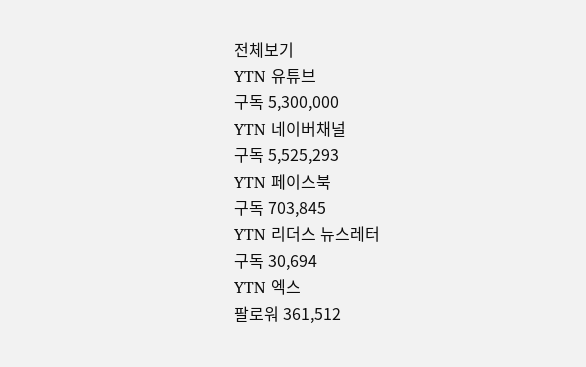전체보기
YTN 유튜브
구독 5,300,000
YTN 네이버채널
구독 5,525,293
YTN 페이스북
구독 703,845
YTN 리더스 뉴스레터
구독 30,694
YTN 엑스
팔로워 361,512